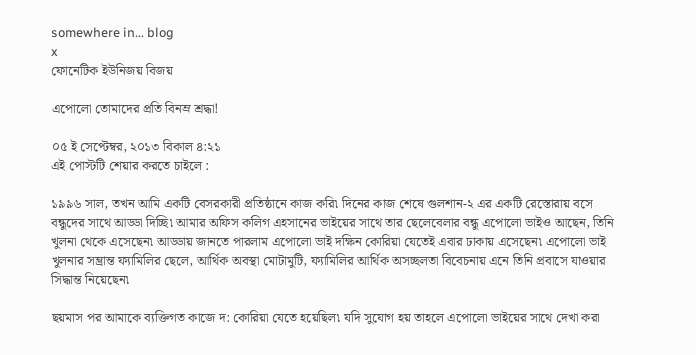somewhere in... blog
x
ফোনেটিক ইউনিজয় বিজয়

এপোলো তোমাদের প্রতি বিনম্র শ্রদ্ধা!

০৫ ই সেপ্টেম্বর, ২০১৩ বিকাল ৪:২১
এই পোস্টটি শেয়ার করতে চাইলে :

১৯৯৬ সাল, তখন আমি একটি বেসরকারী প্রতিষ্ঠানে কাজ করি৷ দিনের কাজ শেষে গুলশান-২ এর একটি রেস্তোরায় বসে বন্ধুদের সাথে আড্ডা দিচ্ছি৷ আমার অফিস কলিগ এহসানের ভাইয়ের সাথে তার ছেলেবেলার বন্ধু এপোলো ভাইও আছেন, তিনি খুলনা থেকে এসেছেন৷ আড্ডায় জানতে পারলাম এপোলো ভাই দক্ষিন কোরিয়া যেতেই এবার ঢাকায় এসেছেন৷ এপোলো ভাই খুলনার সম্ভ্রান্ত ফ্যামিলির ছেলে, আর্থিক অবস্থা মোটামুটি, ফ্যামিলির আর্থিক অসচ্ছলতা বিবেচনায় এনে তিনি প্রবাসে যাওয়ার সিদ্ধান্ত নিয়েছেন৷

ছয়মাস পর আমাকে ব্যক্তিগত কাজে দ: কোরিয়া যেতে হয়েছিল৷ যদি সুযোগ হয় তাহলে এপোলো ভাইয়ের সাথে দেখা করা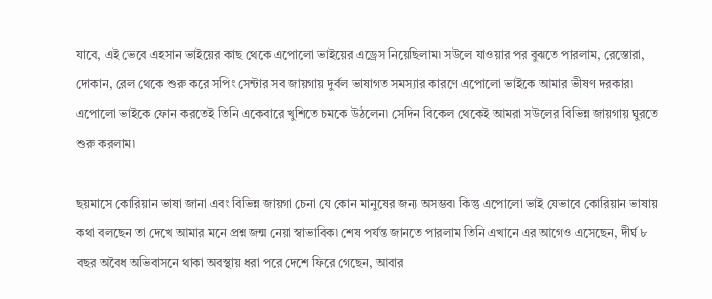যাবে, এই ভেবে এহসান ভাইয়ের কাছ থেকে এপোলো ভাইয়ের এড্রেস নিয়েছিলাম৷ সউলে যাওয়ার পর বুঝতে পারলাম, রেস্তোরা, দোকান, রেল থেকে শুরু করে সপিং সেন্টার সব জায়গায় দুর্বল ভাষাগত সমস্যার কারণে এপোলো ভাইকে আমার ভীষণ দরকার৷ এপোলো ভাইকে ফোন করতেই তিনি একেবারে খুশিতে চমকে উঠলেন৷ সেদিন বিকেল থেকেই আমরা সউলের বিভিন্ন জায়গায় ঘুরতে শুরু করলাম৷

ছয়মাসে কোরিয়ান ভাষা জানা এবং বিভিন্ন জায়গা চেনা যে কোন মানুষের জন্য অসম্ভব৷ কিন্তু এপোলো ভাই যেভাবে কোরিয়ান ভাষায় কথা বলছেন তা দেখে আমার মনে প্রশ্ন জন্ম নেয়া স্বাভাবিক৷ শেষ পর্যন্ত জানতে পারলাম তিনি এখানে এর আগেও এসেছেন, দীর্ঘ ৮ বছর অবৈধ অভিবাসনে থাকা অবস্থায় ধরা পরে দেশে ফিরে গেছেন, আবার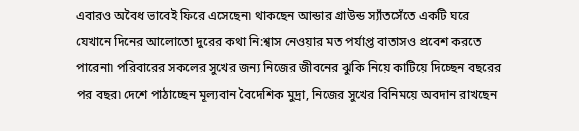এবারও অবৈধ ভাবেই ফিরে এসেছেন৷ থাকছেন আন্ডার গ্রাউন্ড স্যাঁতসেঁতে একটি ঘরে যেখানে দিনের আলোতো দুরের কথা নি:শ্বাস নেওয়ার মত পর্যাপ্ত বাতাসও প্রবেশ করতে পারেনা৷ পরিবারের সকলের সুখের জন্য নিজের জীবনের ঝুকি নিয়ে কাটিয়ে দিচ্ছেন বছরের পর বছর৷ দেশে পাঠাচ্ছেন মূল্যবান বৈদেশিক মুদ্রা, নিজের সুখের বিনিময়ে অবদান রাখছেন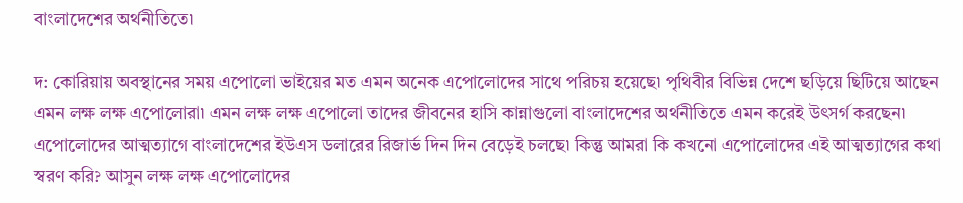বাংলাদেশের অর্থনীতিতে৷

দ: কোরিয়ায় অবস্থানের সময় এপোলো ভাইয়ের মত এমন অনেক এপোলোদের সাথে পরিচয় হয়েছে৷ পৃথিবীর বিভিন্ন দেশে ছড়িয়ে ছিটিয়ে আছেন এমন লক্ষ লক্ষ এপোলোরা৷ এমন লক্ষ লক্ষ এপোলো তাদের জীবনের হাসি কান্নাগুলো বাংলাদেশের অর্থনীতিতে এমন করেই উৎসর্গ করছেন৷ এপোলোদের আত্মত্যাগে বাংলাদেশের ইউএস ডলারের রিজার্ভ দিন দিন বেড়েই চলছে৷ কিন্তু আমরা কি কখনো এপোলোদের এই আত্মত্যাগের কথা স্বরণ করি? আসুন লক্ষ লক্ষ এপোলোদের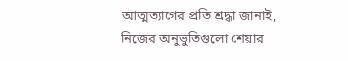আত্মত্যাগের প্রতি শ্রদ্ধা জানাই, নিজের অনুভুতিগুলো শেয়ার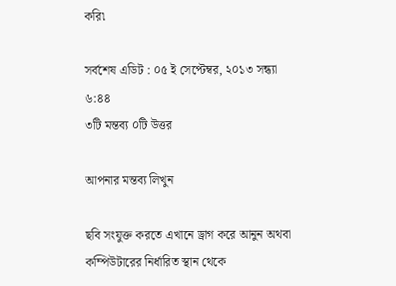করি৷

সর্বশেষ এডিট : ০৫ ই সেপ্টেম্বর, ২০১৩ সন্ধ্যা ৬:৪৪
৩টি মন্তব্য ০টি উত্তর

আপনার মন্তব্য লিখুন

ছবি সংযুক্ত করতে এখানে ড্রাগ করে আনুন অথবা কম্পিউটারের নির্ধারিত স্থান থেকে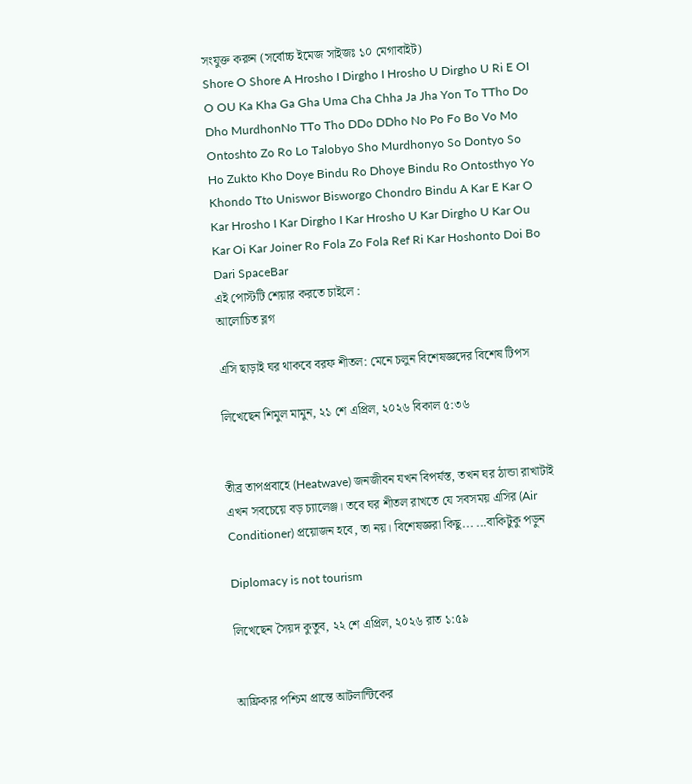সংযুক্ত করুন (সর্বোচ্চ ইমেজ সাইজঃ ১০ মেগাবাইট)
Shore O Shore A Hrosho I Dirgho I Hrosho U Dirgho U Ri E OI O OU Ka Kha Ga Gha Uma Cha Chha Ja Jha Yon To TTho Do Dho MurdhonNo TTo Tho DDo DDho No Po Fo Bo Vo Mo Ontoshto Zo Ro Lo Talobyo Sho Murdhonyo So Dontyo So Ho Zukto Kho Doye Bindu Ro Dhoye Bindu Ro Ontosthyo Yo Khondo Tto Uniswor Bisworgo Chondro Bindu A Kar E Kar O Kar Hrosho I Kar Dirgho I Kar Hrosho U Kar Dirgho U Kar Ou Kar Oi Kar Joiner Ro Fola Zo Fola Ref Ri Kar Hoshonto Doi Bo Dari SpaceBar
এই পোস্টটি শেয়ার করতে চাইলে :
আলোচিত ব্লগ

এসি ছাড়াই ঘর থাকবে বরফ শীতল: মেনে চলুন বিশেষজ্ঞদের বিশেষ টিপস

লিখেছেন শিমুল মামুন, ২১ শে এপ্রিল, ২০২৬ বিকাল ৫:৩৬


তীব্র তাপপ্রবাহে (Heatwave) জনজীবন যখন বিপর্যস্ত, তখন ঘর ঠান্ডা রাখাটাই এখন সবচেয়ে বড় চ্যালেঞ্জ। তবে ঘর শীতল রাখতে যে সবসময় এসির (Air Conditioner) প্রয়োজন হবে, তা নয়। বিশেষজ্ঞরা কিছু... ...বাকিটুকু পড়ুন

Diplomacy is not tourism

লিখেছেন সৈয়দ কুতুব, ২২ শে এপ্রিল, ২০২৬ রাত ১:৫৯


আফ্রিকার পশ্চিম প্রান্তে আটলান্টিকের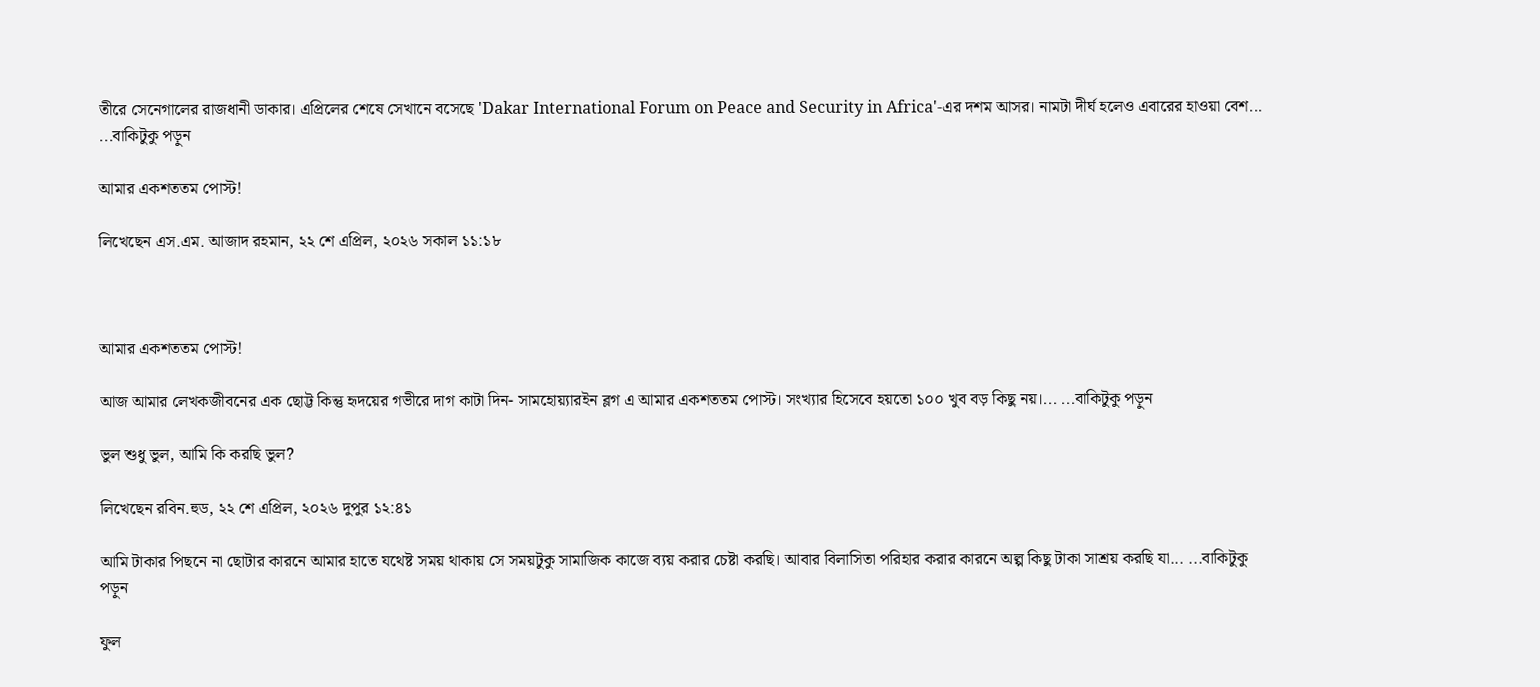তীরে সেনেগালের রাজধানী ডাকার। এপ্রিলের শেষে সেখানে বসেছে 'Dakar International Forum on Peace and Security in Africa'-এর দশম আসর। নামটা দীর্ঘ হলেও এবারের হাওয়া বেশ... ...বাকিটুকু পড়ুন

আমার একশততম পোস্ট!

লিখেছেন এস.এম. আজাদ রহমান, ২২ শে এপ্রিল, ২০২৬ সকাল ১১:১৮



আমার একশততম পোস্ট!

আজ আমার লেখকজীবনের এক ছোট্ট কিন্তু হৃদয়ের গভীরে দাগ কাটা দিন- সামহোয়্যারইন ব্লগ এ আমার একশততম পোস্ট। সংখ্যার হিসেবে হয়তো ১০০ খুব বড় কিছু নয়।... ...বাকিটুকু পড়ুন

ভুল শুধু ভুল, আমি কি করছি ভুল?

লিখেছেন রবিন.হুড, ২২ শে এপ্রিল, ২০২৬ দুপুর ১২:৪১

আমি টাকার পিছনে না ছোটার কারনে আমার হাতে যথেষ্ট সময় থাকায় সে সময়টুকু সামাজিক কাজে ব্যয় করার চেষ্টা করছি। আবার বিলাসিতা পরিহার করার কারনে অল্প কিছু টাকা সাশ্রয় করছি যা... ...বাকিটুকু পড়ুন

ফুল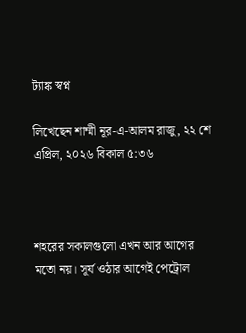ট্যাঙ্ক স্বপ্ন

লিখেছেন শাম্মী নূর-এ-আলম রাজু, ২২ শে এপ্রিল, ২০২৬ বিকাল ৫:৩৬



শহরের সকালগুলো এখন আর আগের মতো নয়। সূর্য ওঠার আগেই পেট্রোল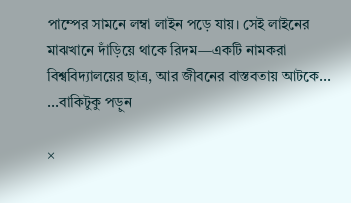পাম্পের সামনে লম্বা লাইন পড়ে যায়। সেই লাইনের মাঝখানে দাঁড়িয়ে থাকে রিদম—একটি নামকরা বিশ্ববিদ্যালয়ের ছাত্র, আর জীবনের বাস্তবতায় আটকে... ...বাকিটুকু পড়ুন

×